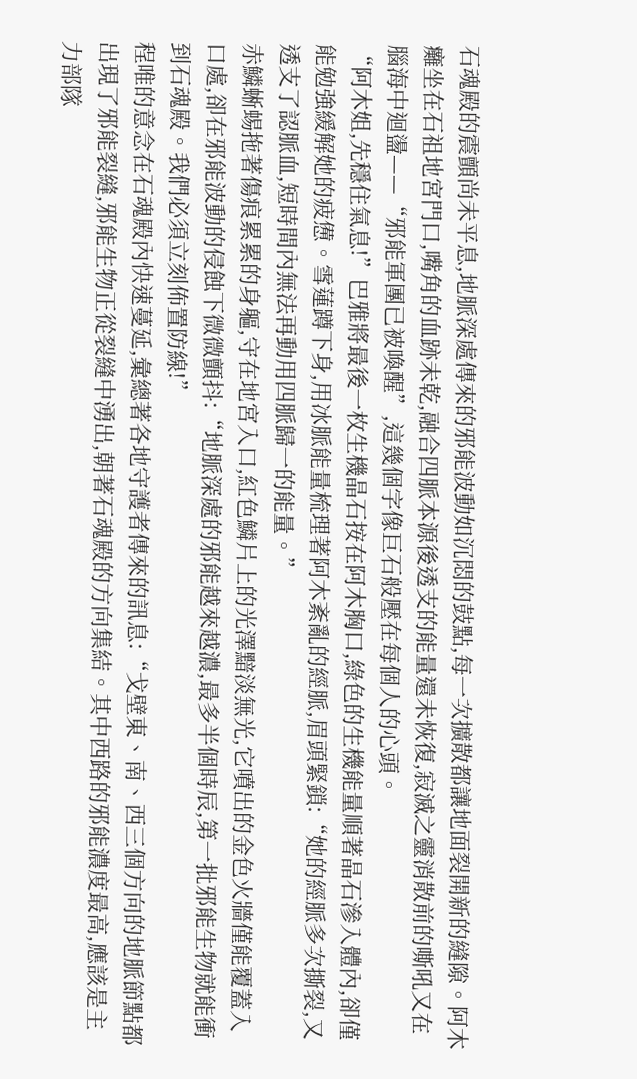石魂殿的震顫尚未平息,地脈深處傳來的邪能波動如沉悶的鼓點,每一次擴散都讓地面裂開新的縫隙。阿木癱坐在石祖地宮門口,嘴角的血跡未乾,融合四脈本源後透支的能量還未恢復,寂滅之靈消散前的嘶吼又在腦海中迴盪——“邪能軍團已被喚醒”,這幾個字像巨石般壓在每個人的心頭。
“阿木姐,先穩住氣息!”巴雅將最後一枚生機晶石按在阿木胸口,綠色的生機能量順著晶石滲入體內,卻僅能勉強緩解她的疲憊。雪蓮蹲下身,用冰脈能量梳理著阿木紊亂的經脈,眉頭緊鎖:“她的經脈多次撕裂,又透支了認脈血,短時間內無法再動用四脈歸一的能量。”
赤鱗蜥蜴拖著傷痕累累的身軀,守在地宮入口,紅色鱗片上的光澤黯淡無光,它噴出的金色火牆僅能覆蓋入口處,卻在邪能波動的侵蝕下微微顫抖:“地脈深處的邪能越來越濃,最多半個時辰,第一批邪能生物就能衝到石魂殿。我們必須立刻佈置防線!”
程唯的意念在石魂殿內快速蔓延,彙總著各地守護者傳來的訊息:“戈壁東、南、西三個方向的地脈節點都出現了邪能裂縫,邪能生物正從裂縫中湧出,朝著石魂殿的方向集結。其中西路的邪能濃度最高,應該是主力部隊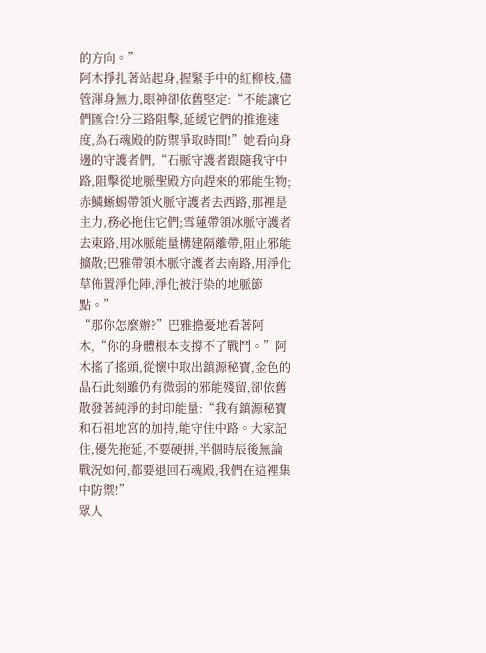的方向。”
阿木掙扎著站起身,握緊手中的紅柳枝,儘管渾身無力,眼神卻依舊堅定:“不能讓它們匯合!分三路阻擊,延緩它們的推進速度,為石魂殿的防禦爭取時間!”她看向身邊的守護者們,“石脈守護者跟隨我守中路,阻擊從地脈聖殿方向趕來的邪能生物;赤鱗蜥蜴帶領火脈守護者去西路,那裡是主力,務必拖住它們;雪蓮帶領冰脈守護者去東路,用冰脈能量構建隔離帶,阻止邪能擴散;巴雅帶領木脈守護者去南路,用淨化草佈置淨化陣,淨化被汙染的地脈節點。”
“那你怎麼辦?”巴雅擔憂地看著阿木,“你的身體根本支撐不了戰鬥。”阿木搖了搖頭,從懷中取出鎮源秘寶,金色的晶石此刻雖仍有微弱的邪能殘留,卻依舊散發著純淨的封印能量:“我有鎮源秘寶和石祖地宮的加持,能守住中路。大家記住,優先拖延,不要硬拼,半個時辰後無論戰況如何,都要退回石魂殿,我們在這裡集中防禦!”
眾人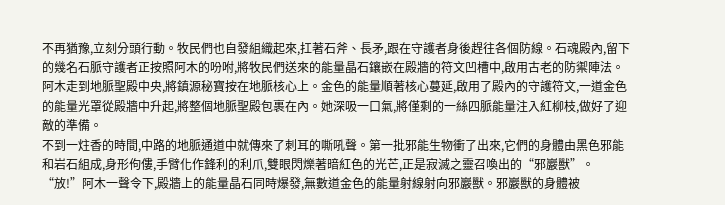不再猶豫,立刻分頭行動。牧民們也自發組織起來,扛著石斧、長矛,跟在守護者身後趕往各個防線。石魂殿內,留下的幾名石脈守護者正按照阿木的吩咐,將牧民們送來的能量晶石鑲嵌在殿牆的符文凹槽中,啟用古老的防禦陣法。
阿木走到地脈聖殿中央,將鎮源秘寶按在地脈核心上。金色的能量順著核心蔓延,啟用了殿內的守護符文,一道金色的能量光罩從殿牆中升起,將整個地脈聖殿包裹在內。她深吸一口氣,將僅剩的一絲四脈能量注入紅柳枝,做好了迎敵的準備。
不到一炷香的時間,中路的地脈通道中就傳來了刺耳的嘶吼聲。第一批邪能生物衝了出來,它們的身體由黑色邪能和岩石組成,身形佝僂,手臂化作鋒利的利爪,雙眼閃爍著暗紅色的光芒,正是寂滅之靈召喚出的“邪巖獸”。
“放!”阿木一聲令下,殿牆上的能量晶石同時爆發,無數道金色的能量射線射向邪巖獸。邪巖獸的身體被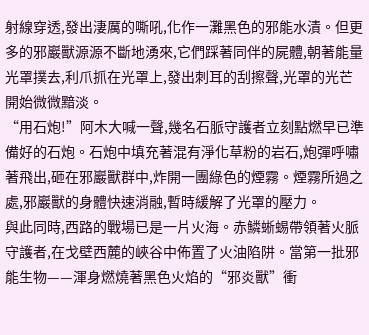射線穿透,發出淒厲的嘶吼,化作一灘黑色的邪能水漬。但更多的邪巖獸源源不斷地湧來,它們踩著同伴的屍體,朝著能量光罩撲去,利爪抓在光罩上,發出刺耳的刮擦聲,光罩的光芒開始微微黯淡。
“用石炮!”阿木大喊一聲,幾名石脈守護者立刻點燃早已準備好的石炮。石炮中填充著混有淨化草粉的岩石,炮彈呼嘯著飛出,砸在邪巖獸群中,炸開一團綠色的煙霧。煙霧所過之處,邪巖獸的身體快速消融,暫時緩解了光罩的壓力。
與此同時,西路的戰場已是一片火海。赤鱗蜥蜴帶領著火脈守護者,在戈壁西麓的峽谷中佈置了火油陷阱。當第一批邪能生物——渾身燃燒著黑色火焰的“邪炎獸”衝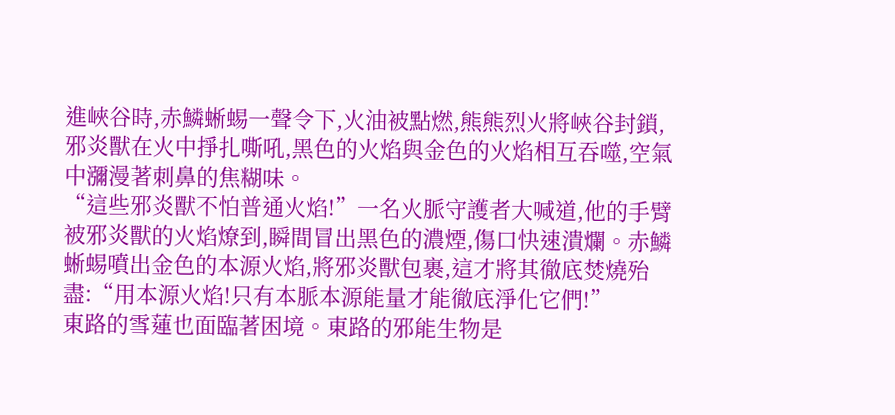進峽谷時,赤鱗蜥蜴一聲令下,火油被點燃,熊熊烈火將峽谷封鎖,邪炎獸在火中掙扎嘶吼,黑色的火焰與金色的火焰相互吞噬,空氣中瀰漫著刺鼻的焦糊味。
“這些邪炎獸不怕普通火焰!”一名火脈守護者大喊道,他的手臂被邪炎獸的火焰燎到,瞬間冒出黑色的濃煙,傷口快速潰爛。赤鱗蜥蜴噴出金色的本源火焰,將邪炎獸包裹,這才將其徹底焚燒殆盡:“用本源火焰!只有本脈本源能量才能徹底淨化它們!”
東路的雪蓮也面臨著困境。東路的邪能生物是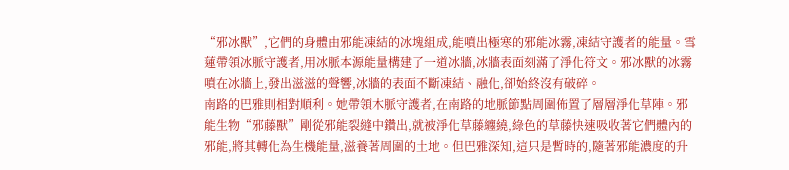“邪冰獸”,它們的身體由邪能凍結的冰塊組成,能噴出極寒的邪能冰霧,凍結守護者的能量。雪蓮帶領冰脈守護者,用冰脈本源能量構建了一道冰牆,冰牆表面刻滿了淨化符文。邪冰獸的冰霧噴在冰牆上,發出滋滋的聲響,冰牆的表面不斷凍結、融化,卻始終沒有破碎。
南路的巴雅則相對順利。她帶領木脈守護者,在南路的地脈節點周圍佈置了層層淨化草陣。邪能生物“邪藤獸”剛從邪能裂縫中鑽出,就被淨化草藤纏繞,綠色的草藤快速吸收著它們體內的邪能,將其轉化為生機能量,滋養著周圍的土地。但巴雅深知,這只是暫時的,隨著邪能濃度的升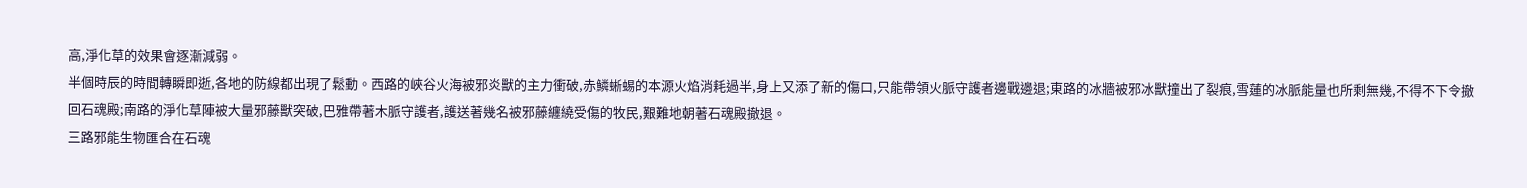高,淨化草的效果會逐漸減弱。
半個時辰的時間轉瞬即逝,各地的防線都出現了鬆動。西路的峽谷火海被邪炎獸的主力衝破,赤鱗蜥蜴的本源火焰消耗過半,身上又添了新的傷口,只能帶領火脈守護者邊戰邊退;東路的冰牆被邪冰獸撞出了裂痕,雪蓮的冰脈能量也所剩無幾,不得不下令撤回石魂殿;南路的淨化草陣被大量邪藤獸突破,巴雅帶著木脈守護者,護送著幾名被邪藤纏繞受傷的牧民,艱難地朝著石魂殿撤退。
三路邪能生物匯合在石魂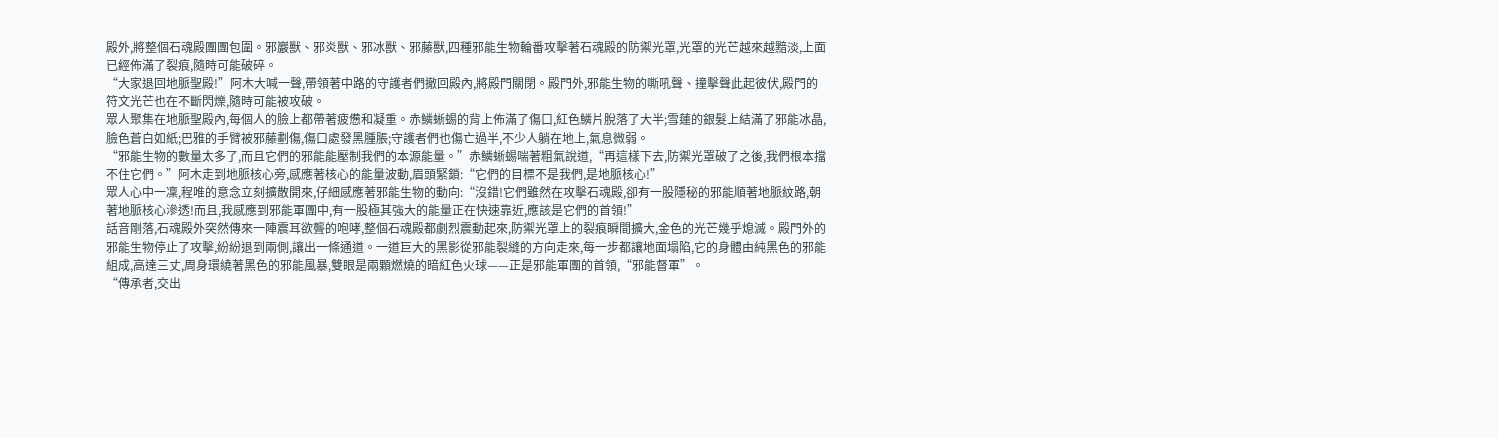殿外,將整個石魂殿團團包圍。邪巖獸、邪炎獸、邪冰獸、邪藤獸,四種邪能生物輪番攻擊著石魂殿的防禦光罩,光罩的光芒越來越黯淡,上面已經佈滿了裂痕,隨時可能破碎。
“大家退回地脈聖殿!”阿木大喊一聲,帶領著中路的守護者們撤回殿內,將殿門關閉。殿門外,邪能生物的嘶吼聲、撞擊聲此起彼伏,殿門的符文光芒也在不斷閃爍,隨時可能被攻破。
眾人聚集在地脈聖殿內,每個人的臉上都帶著疲憊和凝重。赤鱗蜥蜴的背上佈滿了傷口,紅色鱗片脫落了大半;雪蓮的銀髮上結滿了邪能冰晶,臉色蒼白如紙;巴雅的手臂被邪藤劃傷,傷口處發黑腫脹;守護者們也傷亡過半,不少人躺在地上,氣息微弱。
“邪能生物的數量太多了,而且它們的邪能能壓制我們的本源能量。”赤鱗蜥蜴喘著粗氣說道,“再這樣下去,防禦光罩破了之後,我們根本擋不住它們。”阿木走到地脈核心旁,感應著核心的能量波動,眉頭緊鎖:“它們的目標不是我們,是地脈核心!”
眾人心中一凜,程唯的意念立刻擴散開來,仔細感應著邪能生物的動向:“沒錯!它們雖然在攻擊石魂殿,卻有一股隱秘的邪能順著地脈紋路,朝著地脈核心滲透!而且,我感應到邪能軍團中,有一股極其強大的能量正在快速靠近,應該是它們的首領!”
話音剛落,石魂殿外突然傳來一陣震耳欲聾的咆哮,整個石魂殿都劇烈震動起來,防禦光罩上的裂痕瞬間擴大,金色的光芒幾乎熄滅。殿門外的邪能生物停止了攻擊,紛紛退到兩側,讓出一條通道。一道巨大的黑影從邪能裂縫的方向走來,每一步都讓地面塌陷,它的身體由純黑色的邪能組成,高達三丈,周身環繞著黑色的邪能風暴,雙眼是兩顆燃燒的暗紅色火球——正是邪能軍團的首領,“邪能督軍”。
“傳承者,交出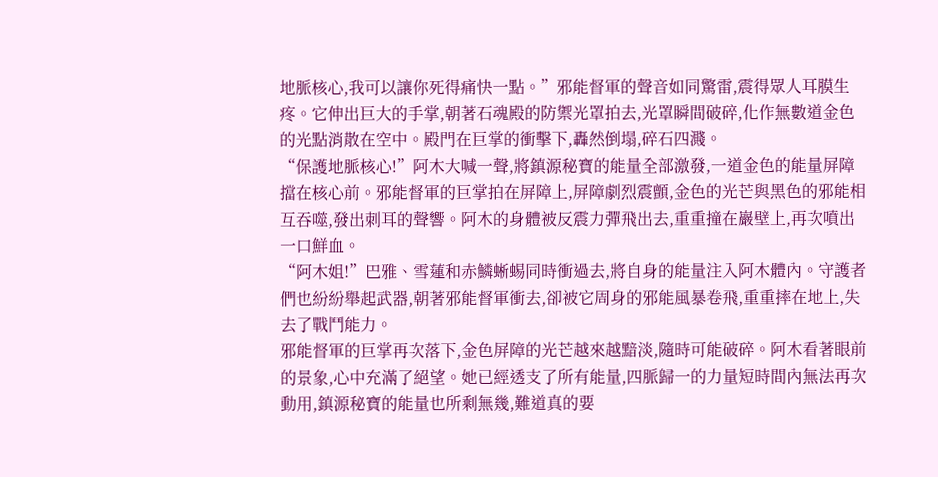地脈核心,我可以讓你死得痛快一點。”邪能督軍的聲音如同驚雷,震得眾人耳膜生疼。它伸出巨大的手掌,朝著石魂殿的防禦光罩拍去,光罩瞬間破碎,化作無數道金色的光點消散在空中。殿門在巨掌的衝擊下,轟然倒塌,碎石四濺。
“保護地脈核心!”阿木大喊一聲,將鎮源秘寶的能量全部激發,一道金色的能量屏障擋在核心前。邪能督軍的巨掌拍在屏障上,屏障劇烈震顫,金色的光芒與黑色的邪能相互吞噬,發出刺耳的聲響。阿木的身體被反震力彈飛出去,重重撞在巖壁上,再次噴出一口鮮血。
“阿木姐!”巴雅、雪蓮和赤鱗蜥蜴同時衝過去,將自身的能量注入阿木體內。守護者們也紛紛舉起武器,朝著邪能督軍衝去,卻被它周身的邪能風暴卷飛,重重摔在地上,失去了戰鬥能力。
邪能督軍的巨掌再次落下,金色屏障的光芒越來越黯淡,隨時可能破碎。阿木看著眼前的景象,心中充滿了絕望。她已經透支了所有能量,四脈歸一的力量短時間內無法再次動用,鎮源秘寶的能量也所剩無幾,難道真的要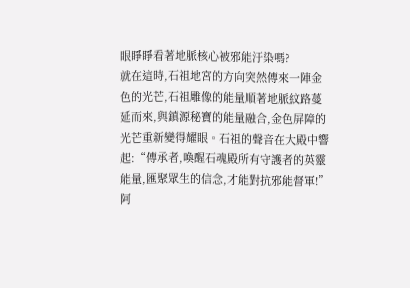眼睜睜看著地脈核心被邪能汙染嗎?
就在這時,石祖地宮的方向突然傳來一陣金色的光芒,石祖雕像的能量順著地脈紋路蔓延而來,與鎮源秘寶的能量融合,金色屏障的光芒重新變得耀眼。石祖的聲音在大殿中響起:“傳承者,喚醒石魂殿所有守護者的英靈能量,匯聚眾生的信念,才能對抗邪能督軍!”
阿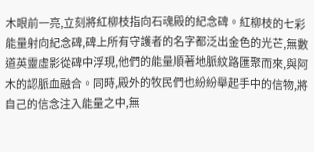木眼前一亮,立刻將紅柳枝指向石魂殿的紀念碑。紅柳枝的七彩能量射向紀念碑,碑上所有守護者的名字都泛出金色的光芒,無數道英靈虛影從碑中浮現,他們的能量順著地脈紋路匯聚而來,與阿木的認脈血融合。同時,殿外的牧民們也紛紛舉起手中的信物,將自己的信念注入能量之中,無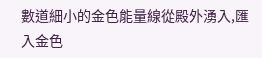數道細小的金色能量線從殿外湧入,匯入金色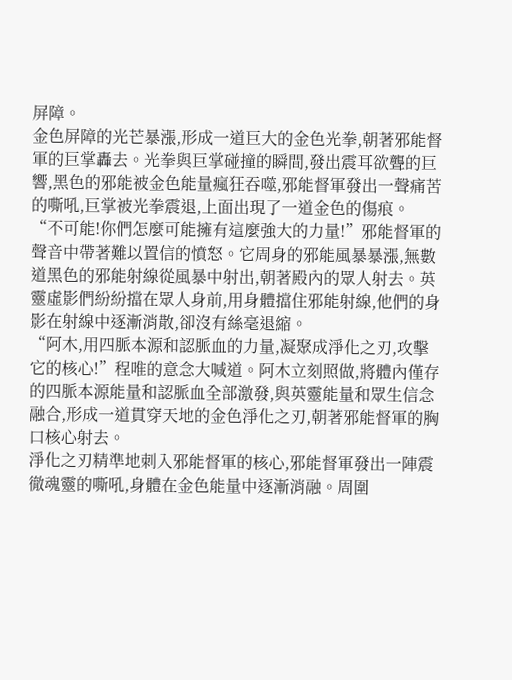屏障。
金色屏障的光芒暴漲,形成一道巨大的金色光拳,朝著邪能督軍的巨掌轟去。光拳與巨掌碰撞的瞬間,發出震耳欲聾的巨響,黑色的邪能被金色能量瘋狂吞噬,邪能督軍發出一聲痛苦的嘶吼,巨掌被光拳震退,上面出現了一道金色的傷痕。
“不可能!你們怎麼可能擁有這麼強大的力量!”邪能督軍的聲音中帶著難以置信的憤怒。它周身的邪能風暴暴漲,無數道黑色的邪能射線從風暴中射出,朝著殿內的眾人射去。英靈虛影們紛紛擋在眾人身前,用身體擋住邪能射線,他們的身影在射線中逐漸消散,卻沒有絲毫退縮。
“阿木,用四脈本源和認脈血的力量,凝聚成淨化之刃,攻擊它的核心!”程唯的意念大喊道。阿木立刻照做,將體內僅存的四脈本源能量和認脈血全部激發,與英靈能量和眾生信念融合,形成一道貫穿天地的金色淨化之刃,朝著邪能督軍的胸口核心射去。
淨化之刃精準地刺入邪能督軍的核心,邪能督軍發出一陣震徹魂靈的嘶吼,身體在金色能量中逐漸消融。周圍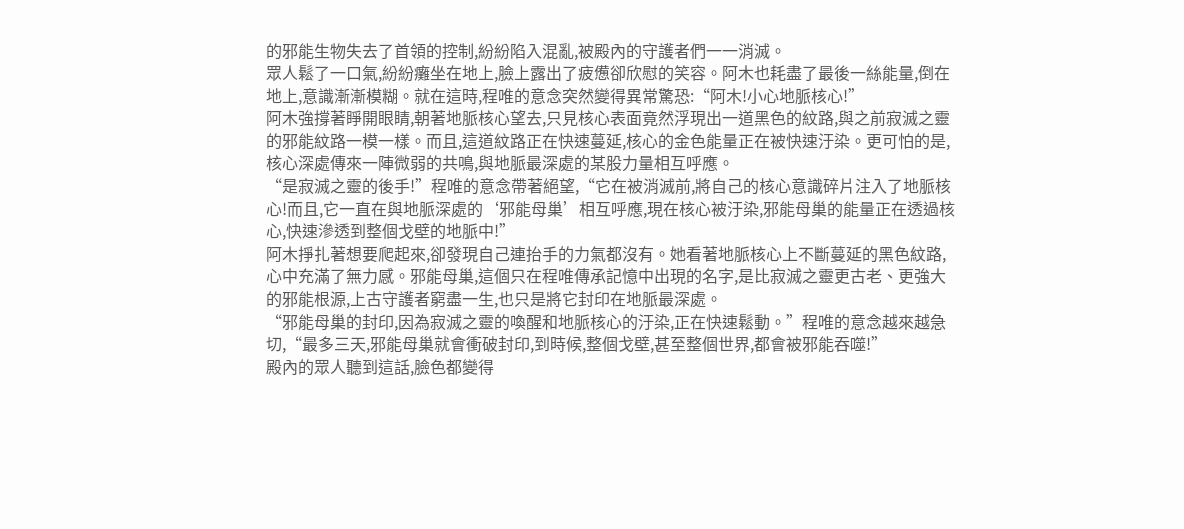的邪能生物失去了首領的控制,紛紛陷入混亂,被殿內的守護者們一一消滅。
眾人鬆了一口氣,紛紛癱坐在地上,臉上露出了疲憊卻欣慰的笑容。阿木也耗盡了最後一絲能量,倒在地上,意識漸漸模糊。就在這時,程唯的意念突然變得異常驚恐:“阿木!小心地脈核心!”
阿木強撐著睜開眼睛,朝著地脈核心望去,只見核心表面竟然浮現出一道黑色的紋路,與之前寂滅之靈的邪能紋路一模一樣。而且,這道紋路正在快速蔓延,核心的金色能量正在被快速汙染。更可怕的是,核心深處傳來一陣微弱的共鳴,與地脈最深處的某股力量相互呼應。
“是寂滅之靈的後手!”程唯的意念帶著絕望,“它在被消滅前,將自己的核心意識碎片注入了地脈核心!而且,它一直在與地脈深處的‘邪能母巢’相互呼應,現在核心被汙染,邪能母巢的能量正在透過核心,快速滲透到整個戈壁的地脈中!”
阿木掙扎著想要爬起來,卻發現自己連抬手的力氣都沒有。她看著地脈核心上不斷蔓延的黑色紋路,心中充滿了無力感。邪能母巢,這個只在程唯傳承記憶中出現的名字,是比寂滅之靈更古老、更強大的邪能根源,上古守護者窮盡一生,也只是將它封印在地脈最深處。
“邪能母巢的封印,因為寂滅之靈的喚醒和地脈核心的汙染,正在快速鬆動。”程唯的意念越來越急切,“最多三天,邪能母巢就會衝破封印,到時候,整個戈壁,甚至整個世界,都會被邪能吞噬!”
殿內的眾人聽到這話,臉色都變得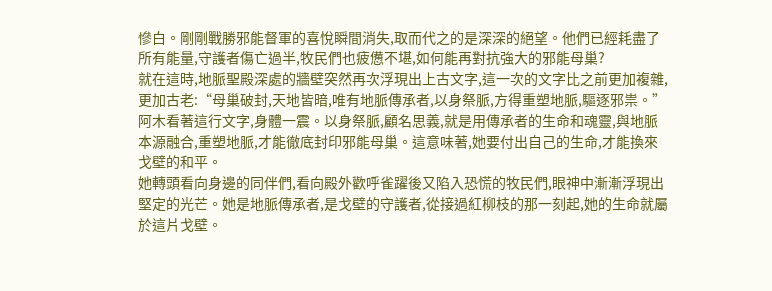慘白。剛剛戰勝邪能督軍的喜悅瞬間消失,取而代之的是深深的絕望。他們已經耗盡了所有能量,守護者傷亡過半,牧民們也疲憊不堪,如何能再對抗強大的邪能母巢?
就在這時,地脈聖殿深處的牆壁突然再次浮現出上古文字,這一次的文字比之前更加複雜,更加古老:“母巢破封,天地皆暗,唯有地脈傳承者,以身祭脈,方得重塑地脈,驅逐邪祟。”
阿木看著這行文字,身體一震。以身祭脈,顧名思義,就是用傳承者的生命和魂靈,與地脈本源融合,重塑地脈,才能徹底封印邪能母巢。這意味著,她要付出自己的生命,才能換來戈壁的和平。
她轉頭看向身邊的同伴們,看向殿外歡呼雀躍後又陷入恐慌的牧民們,眼神中漸漸浮現出堅定的光芒。她是地脈傳承者,是戈壁的守護者,從接過紅柳枝的那一刻起,她的生命就屬於這片戈壁。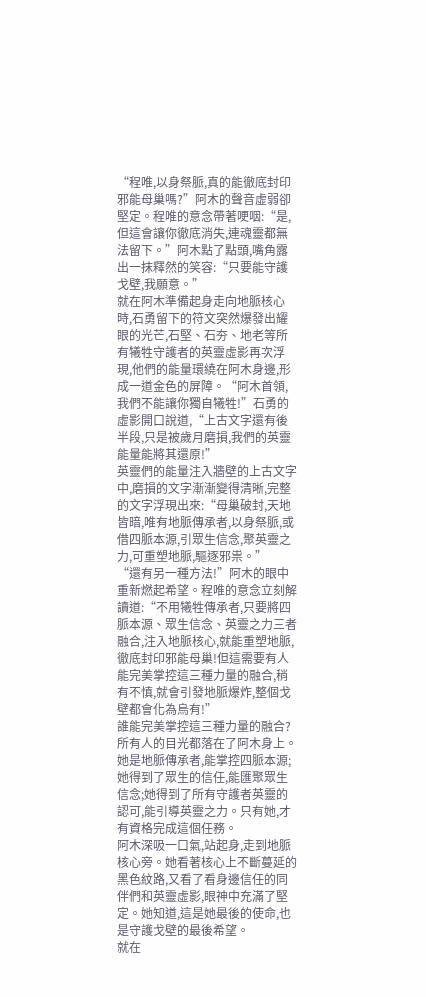“程唯,以身祭脈,真的能徹底封印邪能母巢嗎?”阿木的聲音虛弱卻堅定。程唯的意念帶著哽咽:“是,但這會讓你徹底消失,連魂靈都無法留下。”阿木點了點頭,嘴角露出一抹釋然的笑容:“只要能守護戈壁,我願意。”
就在阿木準備起身走向地脈核心時,石勇留下的符文突然爆發出耀眼的光芒,石堅、石夯、地老等所有犧牲守護者的英靈虛影再次浮現,他們的能量環繞在阿木身邊,形成一道金色的屏障。“阿木首領,我們不能讓你獨自犧牲!”石勇的虛影開口說道,“上古文字還有後半段,只是被歲月磨損,我們的英靈能量能將其還原!”
英靈們的能量注入牆壁的上古文字中,磨損的文字漸漸變得清晰,完整的文字浮現出來:“母巢破封,天地皆暗,唯有地脈傳承者,以身祭脈,或借四脈本源,引眾生信念,聚英靈之力,可重塑地脈,驅逐邪祟。”
“還有另一種方法!”阿木的眼中重新燃起希望。程唯的意念立刻解讀道:“不用犧牲傳承者,只要將四脈本源、眾生信念、英靈之力三者融合,注入地脈核心,就能重塑地脈,徹底封印邪能母巢!但這需要有人能完美掌控這三種力量的融合,稍有不慎,就會引發地脈爆炸,整個戈壁都會化為烏有!”
誰能完美掌控這三種力量的融合?所有人的目光都落在了阿木身上。她是地脈傳承者,能掌控四脈本源;她得到了眾生的信任,能匯聚眾生信念;她得到了所有守護者英靈的認可,能引導英靈之力。只有她,才有資格完成這個任務。
阿木深吸一口氣,站起身,走到地脈核心旁。她看著核心上不斷蔓延的黑色紋路,又看了看身邊信任的同伴們和英靈虛影,眼神中充滿了堅定。她知道,這是她最後的使命,也是守護戈壁的最後希望。
就在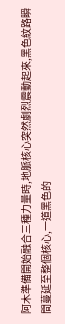阿木準備開始融合三種力量時,地脈核心突然劇烈震動起來,黑色紋路瞬間蔓延至整個核心,一道黑色的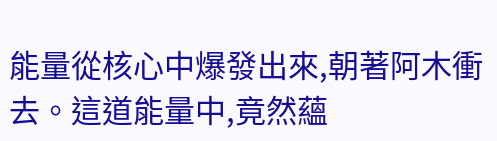能量從核心中爆發出來,朝著阿木衝去。這道能量中,竟然蘊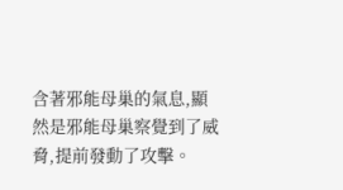含著邪能母巢的氣息,顯然是邪能母巢察覺到了威脅,提前發動了攻擊。